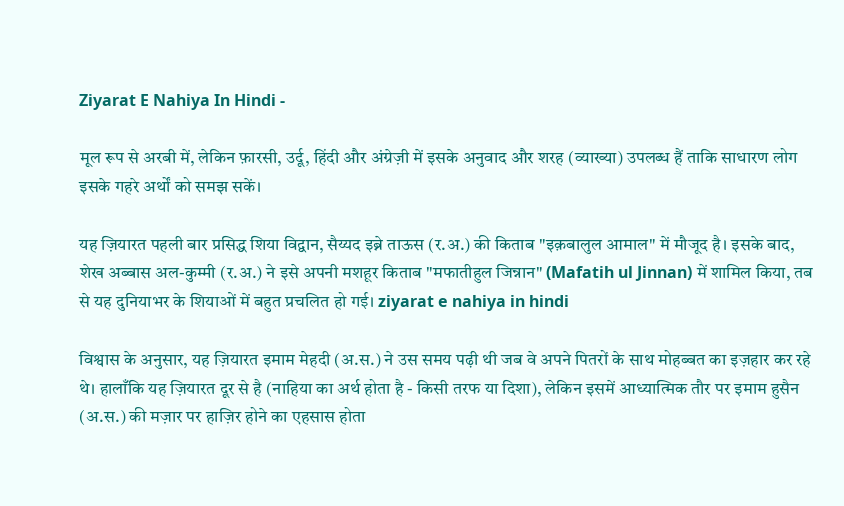Ziyarat E Nahiya In Hindi -

मूल रूप से अरबी में, लेकिन फ़ारसी, उर्दू, हिंदी और अंग्रेज़ी में इसके अनुवाद और शरह (व्याख्या) उपलब्ध हैं ताकि साधारण लोग इसके गहरे अर्थों को समझ सकें।

यह ज़ियारत पहली बार प्रसिद्ध शिया विद्वान, सैय्यद इब्ने ताऊस (र.अ.) की किताब "इक़बालुल आमाल" में मौजूद है। इसके बाद, शेख अब्बास अल-कुम्मी (र.अ.) ने इसे अपनी मशहूर किताब "मफातीहुल जिन्नान" (Mafatih ul Jinnan) में शामिल किया, तब से यह दुनियाभर के शियाओं में बहुत प्रचलित हो गई। ziyarat e nahiya in hindi

विश्वास के अनुसार, यह ज़ियारत इमाम मेहदी (अ.स.) ने उस समय पढ़ी थी जब वे अपने पितरों के साथ मोहब्बत का इज़हार कर रहे थे। हालाँकि यह ज़ियारत दूर से है (नाहिया का अर्थ होता है - किसी तरफ या दिशा), लेकिन इसमें आध्यात्मिक तौर पर इमाम हुसैन (अ.स.) की मज़ार पर हाज़िर होने का एहसास होता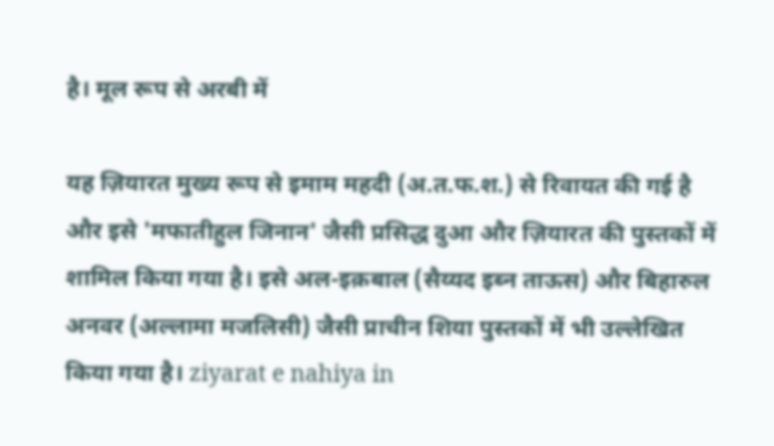है। मूल रूप से अरबी में

यह ज़ियारत मुख्य रूप से इमाम महदी (अ.त.फ.श.) से रिवायत की गई है और इसे 'मफातीहुल जिनान' जैसी प्रसिद्ध दुआ और ज़ियारत की पुस्तकों में शामिल किया गया है। इसे अल-इक़बाल (सैय्यद इब्न ताऊस) और बिहारुल अनवर (अल्लामा मजलिसी) जैसी प्राचीन शिया पुस्तकों में भी उल्लेखित किया गया है। ziyarat e nahiya in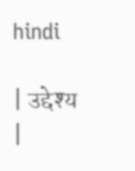hindi

| उद्देश्य |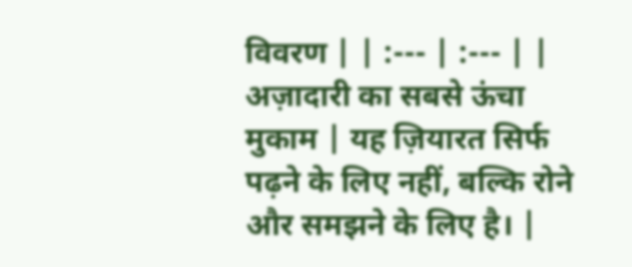विवरण | | :--- | :--- | | अज़ादारी का सबसे ऊंचा मुकाम | यह ज़ियारत सिर्फ पढ़ने के लिए नहीं, बल्कि रोने और समझने के लिए है। |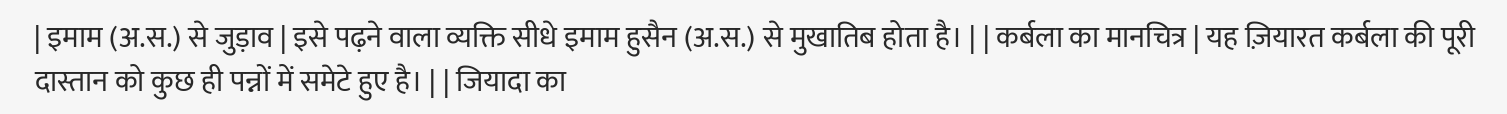| इमाम (अ.स.) से जुड़ाव | इसे पढ़ने वाला व्यक्ति सीधे इमाम हुसैन (अ.स.) से मुखातिब होता है। | | कर्बला का मानचित्र | यह ज़ियारत कर्बला की पूरी दास्तान को कुछ ही पन्नों में समेटे हुए है। | | जियादा का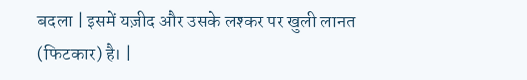बदला | इसमें यज़ीद और उसके लश्कर पर खुली लानत (फिटकार) है। |